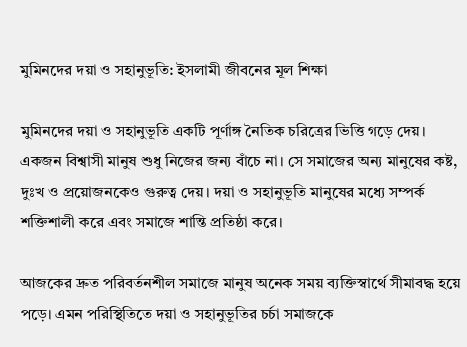মুমিনদের দয়া ও সহানুভূতি: ইসলামী জীবনের মূল শিক্ষা

মুমিনদের দয়া ও সহানুভূতি একটি পূর্ণাঙ্গ নৈতিক চরিত্রের ভিত্তি গড়ে দেয়। একজন বিশ্বাসী মানুষ শুধু নিজের জন্য বাঁচে না। সে সমাজের অন্য মানুষের কষ্ট, দুঃখ ও প্রয়োজনকেও গুরুত্ব দেয়। দয়া ও সহানুভূতি মানুষের মধ্যে সম্পর্ক শক্তিশালী করে এবং সমাজে শান্তি প্রতিষ্ঠা করে।

আজকের দ্রুত পরিবর্তনশীল সমাজে মানুষ অনেক সময় ব্যক্তিস্বার্থে সীমাবদ্ধ হয়ে পড়ে। এমন পরিস্থিতিতে দয়া ও সহানুভূতির চর্চা সমাজকে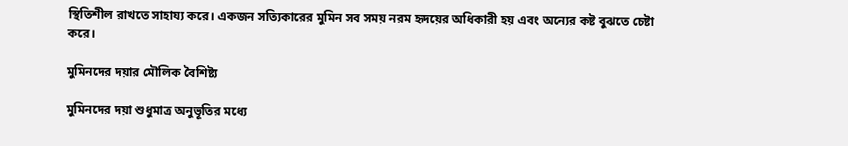স্থিতিশীল রাখতে সাহায্য করে। একজন সত্যিকারের মুমিন সব সময় নরম হৃদয়ের অধিকারী হয় এবং অন্যের কষ্ট বুঝতে চেষ্টা করে।

মুমিনদের দয়ার মৌলিক বৈশিষ্ট্য

মুমিনদের দয়া শুধুমাত্র অনুভূতির মধ্যে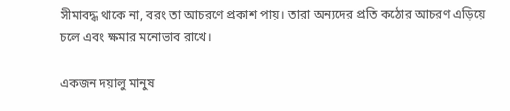সীমাবদ্ধ থাকে না, বরং তা আচরণে প্রকাশ পায়। তারা অন্যদের প্রতি কঠোর আচরণ এড়িয়ে চলে এবং ক্ষমার মনোভাব রাখে।

একজন দয়ালু মানুষ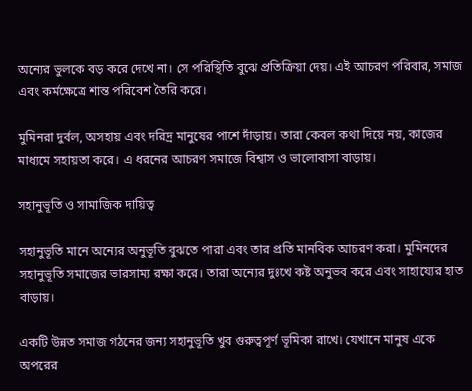অন্যের ভুলকে বড় করে দেখে না। সে পরিস্থিতি বুঝে প্রতিক্রিয়া দেয়। এই আচরণ পরিবার, সমাজ এবং কর্মক্ষেত্রে শান্ত পরিবেশ তৈরি করে।

মুমিনরা দুর্বল, অসহায় এবং দরিদ্র মানুষের পাশে দাঁড়ায়। তারা কেবল কথা দিয়ে নয়, কাজের মাধ্যমে সহায়তা করে। এ ধরনের আচরণ সমাজে বিশ্বাস ও ভালোবাসা বাড়ায়।

সহানুভূতি ও সামাজিক দায়িত্ব

সহানুভূতি মানে অন্যের অনুভূতি বুঝতে পারা এবং তার প্রতি মানবিক আচরণ করা। মুমিনদের সহানুভূতি সমাজের ভারসাম্য রক্ষা করে। তারা অন্যের দুঃখে কষ্ট অনুভব করে এবং সাহায্যের হাত বাড়ায়।

একটি উন্নত সমাজ গঠনের জন্য সহানুভূতি খুব গুরুত্বপূর্ণ ভূমিকা রাখে। যেখানে মানুষ একে অপরের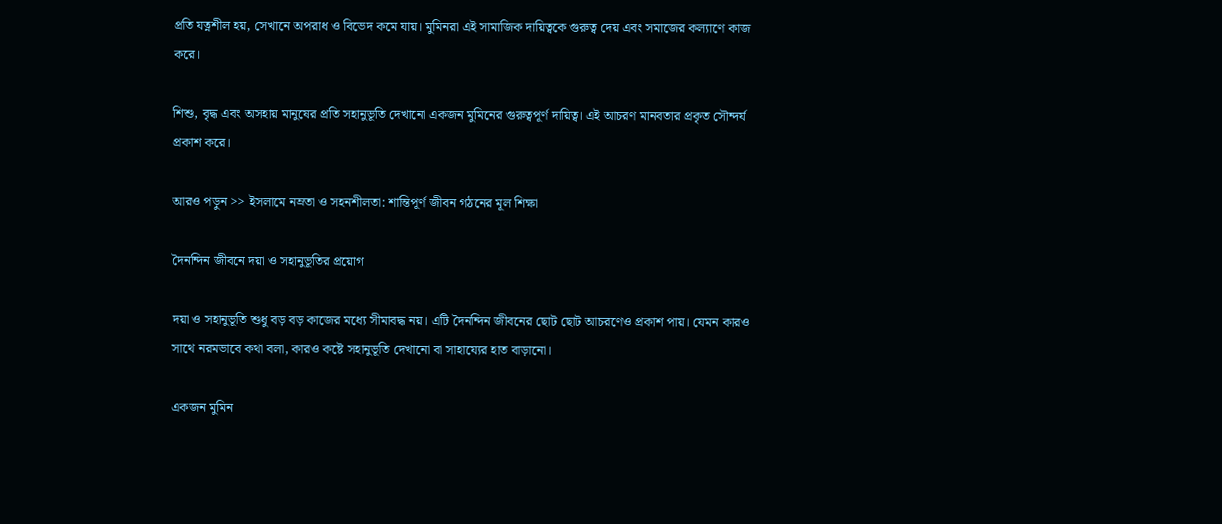প্রতি যত্নশীল হয়, সেখানে অপরাধ ও বিভেদ কমে যায়। মুমিনরা এই সামাজিক দায়িত্বকে গুরুত্ব দেয় এবং সমাজের কল্যাণে কাজ করে।

শিশু, বৃদ্ধ এবং অসহায় মানুষের প্রতি সহানুভূতি দেখানো একজন মুমিনের গুরুত্বপূর্ণ দায়িত্ব। এই আচরণ মানবতার প্রকৃত সৌন্দর্য প্রকাশ করে।

আরও পড়ুন >> ইসলামে নম্রতা ও সহনশীলতা: শান্তিপূর্ণ জীবন গঠনের মূল শিক্ষা

দৈনন্দিন জীবনে দয়া ও সহানুভূতির প্রয়োগ

দয়া ও সহানুভূতি শুধু বড় বড় কাজের মধ্যে সীমাবদ্ধ নয়। এটি দৈনন্দিন জীবনের ছোট ছোট আচরণেও প্রকাশ পায়। যেমন কারও সাথে নরমভাবে কথা বলা, কারও কষ্টে সহানুভূতি দেখানো বা সাহায্যের হাত বাড়ানো।

একজন মুমিন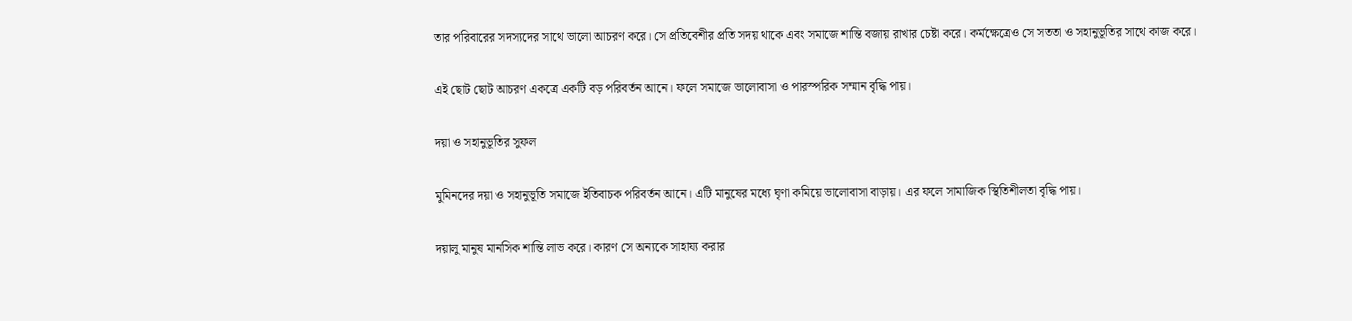তার পরিবারের সদস্যদের সাথে ভালো আচরণ করে। সে প্রতিবেশীর প্রতি সদয় থাকে এবং সমাজে শান্তি বজায় রাখার চেষ্টা করে। কর্মক্ষেত্রেও সে সততা ও সহানুভূতির সাথে কাজ করে।

এই ছোট ছোট আচরণ একত্রে একটি বড় পরিবর্তন আনে। ফলে সমাজে ভালোবাসা ও পারস্পরিক সম্মান বৃদ্ধি পায়।

দয়া ও সহানুভূতির সুফল

মুমিনদের দয়া ও সহানুভূতি সমাজে ইতিবাচক পরিবর্তন আনে। এটি মানুষের মধ্যে ঘৃণা কমিয়ে ভালোবাসা বাড়ায়। এর ফলে সামাজিক স্থিতিশীলতা বৃদ্ধি পায়।

দয়ালু মানুষ মানসিক শান্তি লাভ করে। কারণ সে অন্যকে সাহায্য করার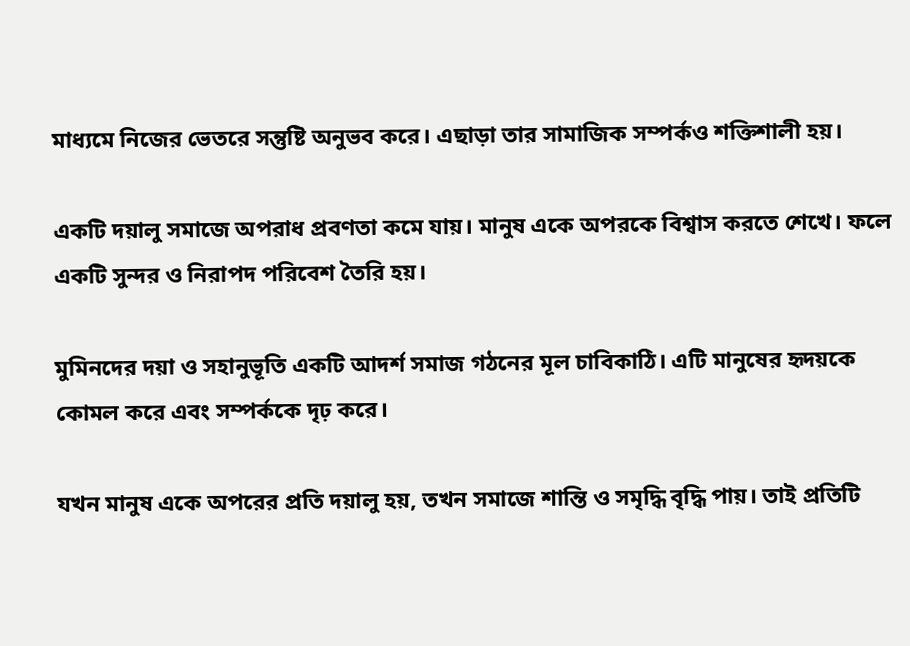মাধ্যমে নিজের ভেতরে সন্তুষ্টি অনুভব করে। এছাড়া তার সামাজিক সম্পর্কও শক্তিশালী হয়।

একটি দয়ালু সমাজে অপরাধ প্রবণতা কমে যায়। মানুষ একে অপরকে বিশ্বাস করতে শেখে। ফলে একটি সুন্দর ও নিরাপদ পরিবেশ তৈরি হয়।

মুমিনদের দয়া ও সহানুভূতি একটি আদর্শ সমাজ গঠনের মূল চাবিকাঠি। এটি মানুষের হৃদয়কে কোমল করে এবং সম্পর্ককে দৃঢ় করে।

যখন মানুষ একে অপরের প্রতি দয়ালু হয়, তখন সমাজে শান্তি ও সমৃদ্ধি বৃদ্ধি পায়। তাই প্রতিটি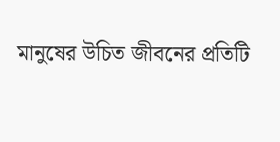মানুষের উচিত জীবনের প্রতিটি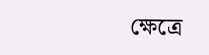ক্ষেত্রে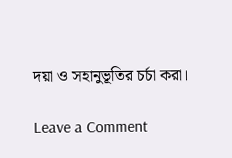দয়া ও সহানুভূতির চর্চা করা।

Leave a Comment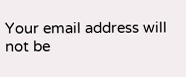Your email address will not be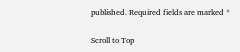published. Required fields are marked *

Scroll to Top